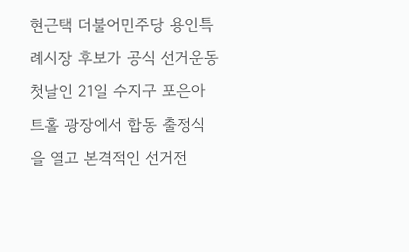현근택 더불어민주당 용인특례시장 후보가 공식 선거운동 첫날인 21일 수지구 포은아트홀 광장에서 합동 출정식을 열고 본격적인 선거전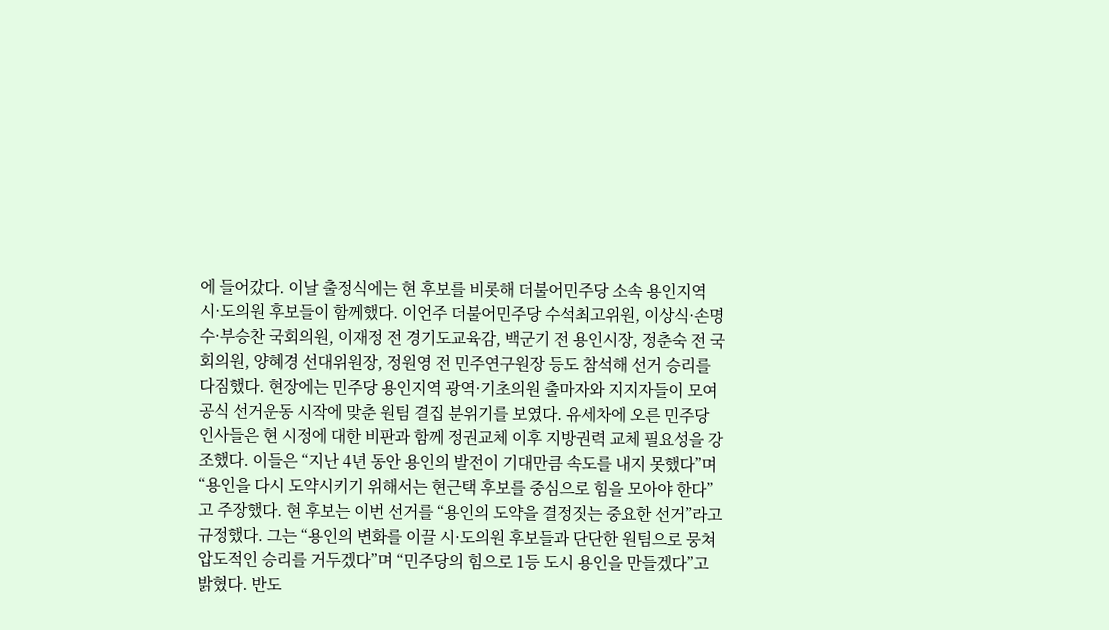에 들어갔다. 이날 출정식에는 현 후보를 비롯해 더불어민주당 소속 용인지역 시·도의원 후보들이 함께했다. 이언주 더불어민주당 수석최고위원, 이상식·손명수·부승찬 국회의원, 이재정 전 경기도교육감, 백군기 전 용인시장, 정춘숙 전 국회의원, 양혜경 선대위원장, 정원영 전 민주연구원장 등도 참석해 선거 승리를 다짐했다. 현장에는 민주당 용인지역 광역·기초의원 출마자와 지지자들이 모여 공식 선거운동 시작에 맞춘 원팀 결집 분위기를 보였다. 유세차에 오른 민주당 인사들은 현 시정에 대한 비판과 함께 정권교체 이후 지방권력 교체 필요성을 강조했다. 이들은 “지난 4년 동안 용인의 발전이 기대만큼 속도를 내지 못했다”며 “용인을 다시 도약시키기 위해서는 현근택 후보를 중심으로 힘을 모아야 한다”고 주장했다. 현 후보는 이번 선거를 “용인의 도약을 결정짓는 중요한 선거”라고 규정했다. 그는 “용인의 변화를 이끌 시·도의원 후보들과 단단한 원팀으로 뭉쳐 압도적인 승리를 거두겠다”며 “민주당의 힘으로 1등 도시 용인을 만들겠다”고 밝혔다. 반도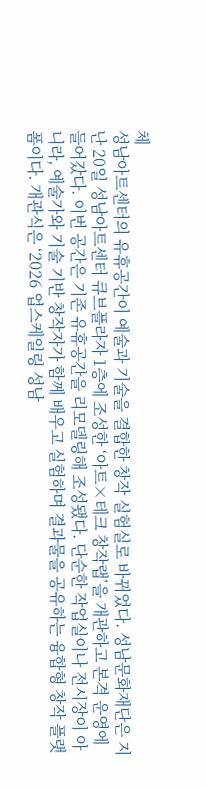체
성남아트센터의 유휴공간이 예술과 기술을 결합한 창작 실험실로 바뀌었다. 성남문화재단은 지난 20일 성남아트센터 큐브플라자 1층에 조성한 ‘아트×테크 창작랩’을 개관하고 본격 운영에 들어갔다. 이번 공간은 기존 유휴공간을 리모델링해 조성됐다. 단순한 작업실이나 전시장이 아니라, 예술가와 기술 기반 창작자가 함께 배우고 실험하며 결과물을 공유하는 융합형 창작 플랫폼이다. 개관식은 ‘2026 업스케일링 성남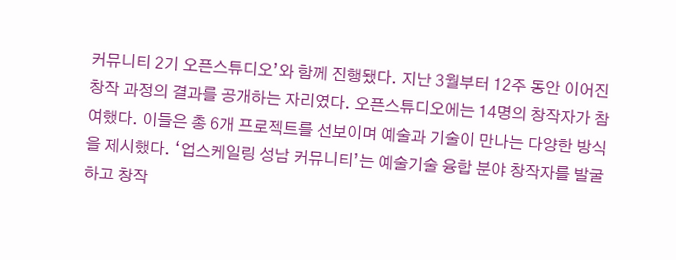커뮤니티 2기 오픈스튜디오’와 함께 진행됐다. 지난 3월부터 12주 동안 이어진 창작 과정의 결과를 공개하는 자리였다. 오픈스튜디오에는 14명의 창작자가 참여했다. 이들은 총 6개 프로젝트를 선보이며 예술과 기술이 만나는 다양한 방식을 제시했다. ‘업스케일링 성남 커뮤니티’는 예술기술 융합 분야 창작자를 발굴하고 창작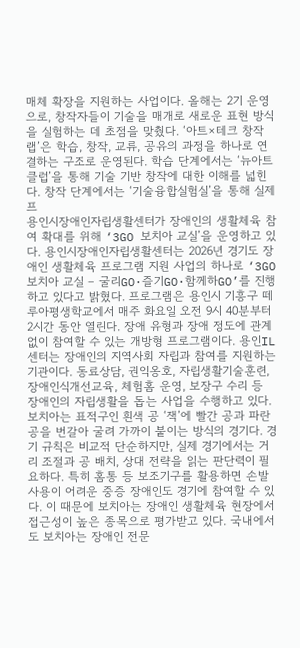매체 확장을 지원하는 사업이다. 올해는 2기 운영으로, 창작자들이 기술을 매개로 새로운 표현 방식을 실험하는 데 초점을 맞췄다. ‘아트×테크 창작랩’은 학습, 창작, 교류, 공유의 과정을 하나로 연결하는 구조로 운영된다. 학습 단계에서는 ‘뉴아트클럽’을 통해 기술 기반 창작에 대한 이해를 넓힌다. 창작 단계에서는 ‘기술융합실험실’을 통해 실제 프
용인시장애인자립생활센터가 장애인의 생활체육 참여 확대를 위해 ‘3GO 보치아 교실’을 운영하고 있다. 용인시장애인자립생활센터는 2026년 경기도 장애인 생활체육 프로그램 지원 사업의 하나로 ‘3GO 보치아 교실 – 굴리GO·즐기GO·함께하GO’를 진행하고 있다고 밝혔다. 프로그램은 용인시 기흥구 떼루아평생학교에서 매주 화요일 오전 9시 40분부터 2시간 동안 열린다. 장애 유형과 장애 정도에 관계없이 참여할 수 있는 개방형 프로그램이다. 용인IL센터는 장애인의 지역사회 자립과 참여를 지원하는 기관이다. 동료상담, 권익옹호, 자립생활기술훈련, 장애인식개선교육, 체험홈 운영, 보장구 수리 등 장애인의 자립생활을 돕는 사업을 수행하고 있다. 보치아는 표적구인 흰색 공 ‘잭’에 빨간 공과 파란 공을 번갈아 굴려 가까이 붙이는 방식의 경기다. 경기 규칙은 비교적 단순하지만, 실제 경기에서는 거리 조절과 공 배치, 상대 전략을 읽는 판단력이 필요하다. 특히 홈통 등 보조기구를 활용하면 손발 사용이 어려운 중증 장애인도 경기에 참여할 수 있다. 이 때문에 보치아는 장애인 생활체육 현장에서 접근성이 높은 종목으로 평가받고 있다. 국내에서도 보치아는 장애인 전문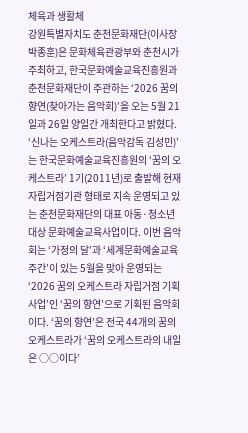체육과 생활체
강원특별자치도 춘천문화재단(이사장 박종훈)은 문화체육관광부와 춘천시가 주최하고, 한국문화예술교육진흥원과 춘천문화재단이 주관하는 ‘2026 꿈의 향연(찾아가는 음악회)’을 오는 5월 21일과 26일 양일간 개최한다고 밝혔다. ‘신나는 오케스트라(음악감독 김성민)’는 한국문화예술교육진흥원의 ‘꿈의 오케스트라’ 1기(2011년)로 출발해 현재 자립거점기관 형태로 지속 운영되고 있는 춘천문화재단의 대표 아동·청소년 대상 문화예술교육사업이다. 이번 음악회는 ‘가정의 달’과 ‘세계문화예술교육주간’이 있는 5월을 맞아 운영되는 ‘2026 꿈의 오케스트라 자립거점 기획사업’인 ‘꿈의 향연’으로 기획된 음악회이다. ‘꿈의 향연’은 전국 44개의 꿈의 오케스트라가 ‘꿈의 오케스트라의 내일은 ○○이다’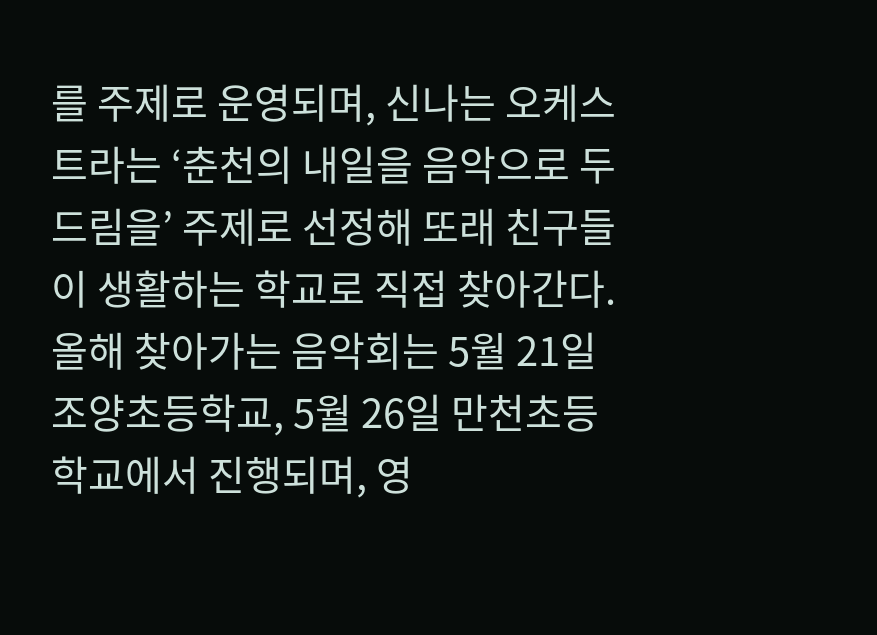를 주제로 운영되며, 신나는 오케스트라는 ‘춘천의 내일을 음악으로 두드림을’ 주제로 선정해 또래 친구들이 생활하는 학교로 직접 찾아간다. 올해 찾아가는 음악회는 5월 21일 조양초등학교, 5월 26일 만천초등학교에서 진행되며, 영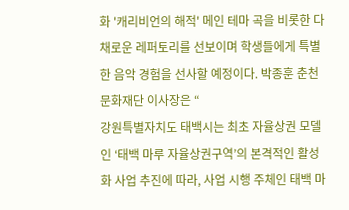화 '캐리비언의 해적' 메인 테마 곡을 비롯한 다채로운 레퍼토리를 선보이며 학생들에게 특별한 음악 경험을 선사할 예정이다. 박종훈 춘천문화재단 이사장은 “
강원특별자치도 태백시는 최초 자율상권 모델인 ‘태백 마루 자율상권구역’의 본격적인 활성화 사업 추진에 따라, 사업 시행 주체인 태백 마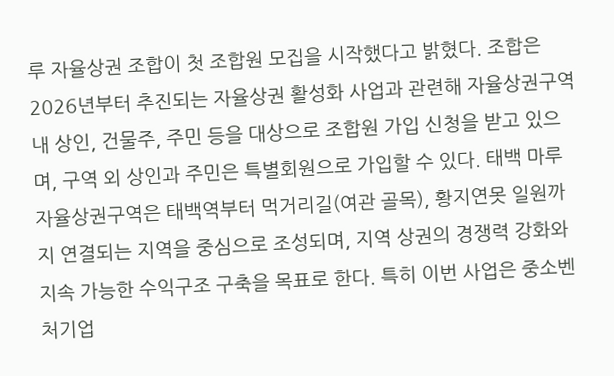루 자율상권 조합이 첫 조합원 모집을 시작했다고 밝혔다. 조합은 2026년부터 추진되는 자율상권 활성화 사업과 관련해 자율상권구역 내 상인, 건물주, 주민 등을 대상으로 조합원 가입 신청을 받고 있으며, 구역 외 상인과 주민은 특별회원으로 가입할 수 있다. 태백 마루 자율상권구역은 태백역부터 먹거리길(여관 골목), 황지연못 일원까지 연결되는 지역을 중심으로 조성되며, 지역 상권의 경쟁력 강화와 지속 가능한 수익구조 구축을 목표로 한다. 특히 이번 사업은 중소벤처기업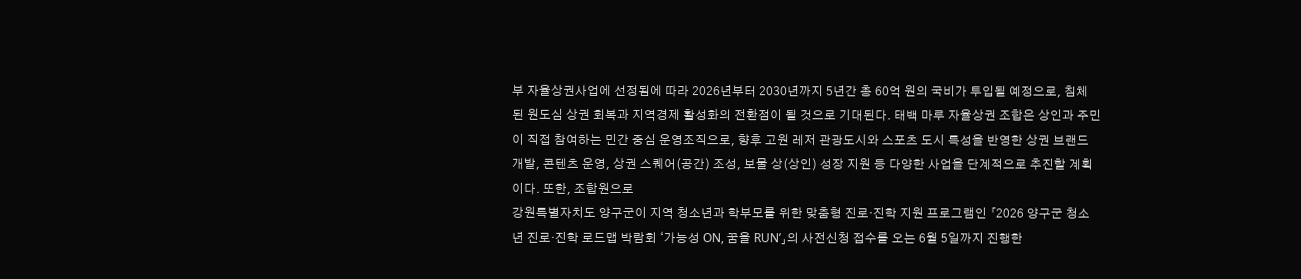부 자율상권사업에 선정됨에 따라 2026년부터 2030년까지 5년간 총 60억 원의 국비가 투입될 예정으로, 침체 된 원도심 상권 회복과 지역경제 활성화의 전환점이 될 것으로 기대된다. 태백 마루 자율상권 조합은 상인과 주민이 직접 참여하는 민간 중심 운영조직으로, 향후 고원 레저 관광도시와 스포츠 도시 특성을 반영한 상권 브랜드 개발, 콘텐츠 운영, 상권 스퀘어(공간) 조성, 보물 상(상인) 성장 지원 등 다양한 사업을 단계적으로 추진할 계획이다. 또한, 조합원으로
강원특별자치도 양구군이 지역 청소년과 학부모를 위한 맞춤형 진로·진학 지원 프로그램인 「2026 양구군 청소년 진로·진학 로드맵 박람회 ‘가능성 ON, 꿈을 RUN’」의 사전신청 접수를 오는 6월 5일까지 진행한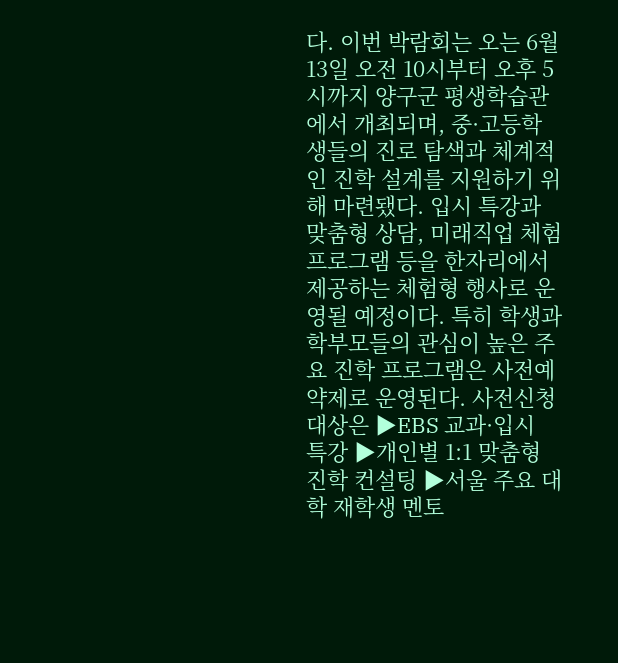다. 이번 박람회는 오는 6월 13일 오전 10시부터 오후 5시까지 양구군 평생학습관에서 개최되며, 중·고등학생들의 진로 탐색과 체계적인 진학 설계를 지원하기 위해 마련됐다. 입시 특강과 맞춤형 상담, 미래직업 체험 프로그램 등을 한자리에서 제공하는 체험형 행사로 운영될 예정이다. 특히 학생과 학부모들의 관심이 높은 주요 진학 프로그램은 사전예약제로 운영된다. 사전신청 대상은 ▶EBS 교과·입시 특강 ▶개인별 1:1 맞춤형 진학 컨설팅 ▶서울 주요 대학 재학생 멘토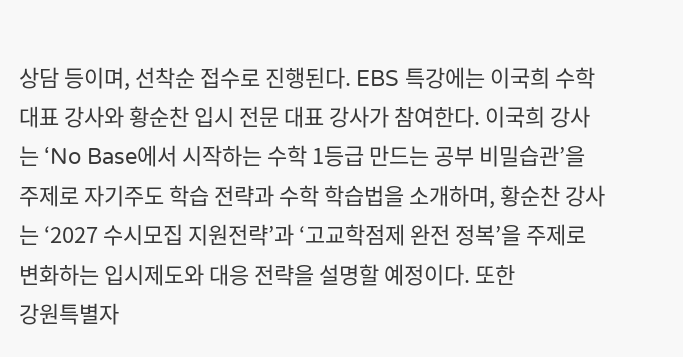상담 등이며, 선착순 접수로 진행된다. EBS 특강에는 이국희 수학 대표 강사와 황순찬 입시 전문 대표 강사가 참여한다. 이국희 강사는 ‘No Base에서 시작하는 수학 1등급 만드는 공부 비밀습관’을 주제로 자기주도 학습 전략과 수학 학습법을 소개하며, 황순찬 강사는 ‘2027 수시모집 지원전략’과 ‘고교학점제 완전 정복’을 주제로 변화하는 입시제도와 대응 전략을 설명할 예정이다. 또한
강원특별자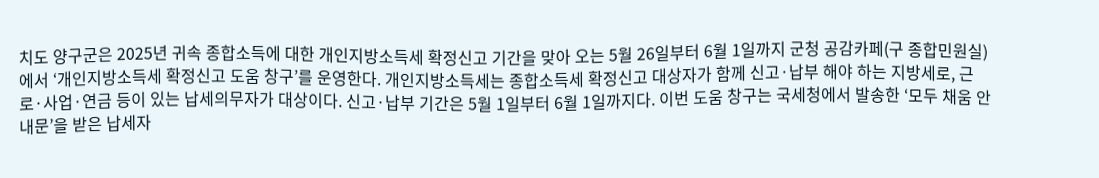치도 양구군은 2025년 귀속 종합소득에 대한 개인지방소득세 확정신고 기간을 맞아 오는 5월 26일부터 6월 1일까지 군청 공감카페(구 종합민원실)에서 ‘개인지방소득세 확정신고 도움 창구’를 운영한다. 개인지방소득세는 종합소득세 확정신고 대상자가 함께 신고·납부 해야 하는 지방세로, 근로·사업·연금 등이 있는 납세의무자가 대상이다. 신고·납부 기간은 5월 1일부터 6월 1일까지다. 이번 도움 창구는 국세청에서 발송한 ‘모두 채움 안내문’을 받은 납세자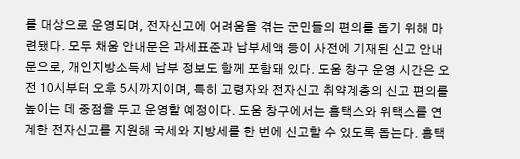를 대상으로 운영되며, 전자신고에 어려움을 겪는 군민들의 편의를 돕기 위해 마련됐다. 모두 채움 안내문은 과세표준과 납부세액 등이 사전에 기재된 신고 안내문으로, 개인지방소득세 납부 정보도 함께 포함돼 있다. 도움 창구 운영 시간은 오전 10시부터 오후 5시까지이며, 특히 고령자와 전자신고 취약계층의 신고 편의를 높이는 데 중점을 두고 운영할 예정이다. 도움 창구에서는 홈택스와 위택스를 연계한 전자신고를 지원해 국세와 지방세를 한 번에 신고할 수 있도록 돕는다. 홈택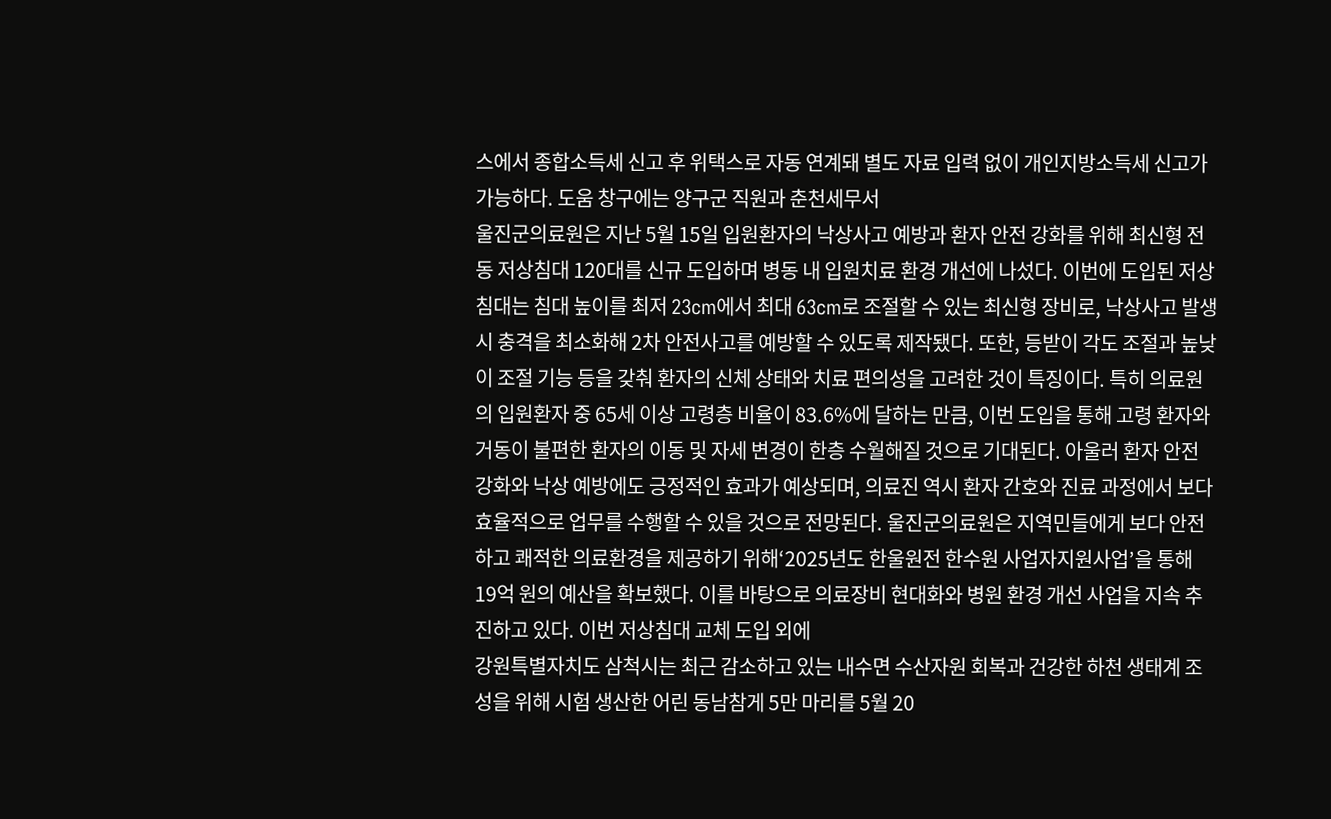스에서 종합소득세 신고 후 위택스로 자동 연계돼 별도 자료 입력 없이 개인지방소득세 신고가 가능하다. 도움 창구에는 양구군 직원과 춘천세무서
울진군의료원은 지난 5월 15일 입원환자의 낙상사고 예방과 환자 안전 강화를 위해 최신형 전동 저상침대 120대를 신규 도입하며 병동 내 입원치료 환경 개선에 나섰다. 이번에 도입된 저상침대는 침대 높이를 최저 23cm에서 최대 63cm로 조절할 수 있는 최신형 장비로, 낙상사고 발생 시 충격을 최소화해 2차 안전사고를 예방할 수 있도록 제작됐다. 또한, 등받이 각도 조절과 높낮이 조절 기능 등을 갖춰 환자의 신체 상태와 치료 편의성을 고려한 것이 특징이다. 특히 의료원의 입원환자 중 65세 이상 고령층 비율이 83.6%에 달하는 만큼, 이번 도입을 통해 고령 환자와 거동이 불편한 환자의 이동 및 자세 변경이 한층 수월해질 것으로 기대된다. 아울러 환자 안전 강화와 낙상 예방에도 긍정적인 효과가 예상되며, 의료진 역시 환자 간호와 진료 과정에서 보다 효율적으로 업무를 수행할 수 있을 것으로 전망된다. 울진군의료원은 지역민들에게 보다 안전하고 쾌적한 의료환경을 제공하기 위해‘2025년도 한울원전 한수원 사업자지원사업’을 통해 19억 원의 예산을 확보했다. 이를 바탕으로 의료장비 현대화와 병원 환경 개선 사업을 지속 추진하고 있다. 이번 저상침대 교체 도입 외에
강원특별자치도 삼척시는 최근 감소하고 있는 내수면 수산자원 회복과 건강한 하천 생태계 조성을 위해 시험 생산한 어린 동남참게 5만 마리를 5월 20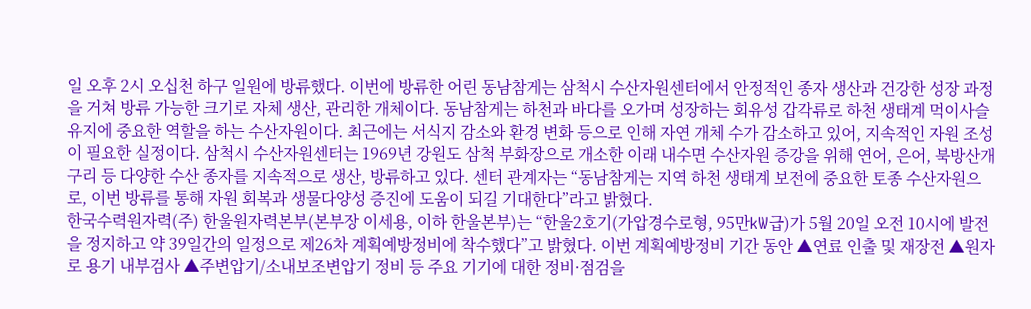일 오후 2시 오십천 하구 일원에 방류했다. 이번에 방류한 어린 동남참게는 삼척시 수산자원센터에서 안정적인 종자 생산과 건강한 성장 과정을 거쳐 방류 가능한 크기로 자체 생산, 관리한 개체이다. 동남참게는 하천과 바다를 오가며 성장하는 회유성 갑각류로 하천 생태계 먹이사슬 유지에 중요한 역할을 하는 수산자원이다. 최근에는 서식지 감소와 환경 변화 등으로 인해 자연 개체 수가 감소하고 있어, 지속적인 자원 조성이 필요한 실정이다. 삼척시 수산자원센터는 1969년 강원도 삼척 부화장으로 개소한 이래 내수면 수산자원 증강을 위해 연어, 은어, 북방산개구리 등 다양한 수산 종자를 지속적으로 생산, 방류하고 있다. 센터 관계자는 “동남참게는 지역 하천 생태계 보전에 중요한 토종 수산자원으로, 이번 방류를 통해 자원 회복과 생물다양성 증진에 도움이 되길 기대한다”라고 밝혔다.
한국수력원자력(주) 한울원자력본부(본부장 이세용, 이하 한울본부)는 “한울2호기(가압경수로형, 95만kW급)가 5월 20일 오전 10시에 발전을 정지하고 약 39일간의 일정으로 제26차 계획예방정비에 착수했다”고 밝혔다. 이번 계획예방정비 기간 동안 ▲연료 인출 및 재장전 ▲원자로 용기 내부검사 ▲주변압기/소내보조변압기 정비 등 주요 기기에 대한 정비·점검을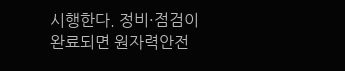시행한다. 정비·점검이 완료되면 원자력안전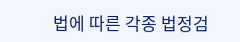법에 따른 각종 법정검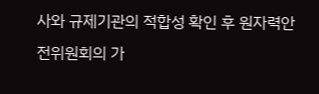사와 규제기관의 적합성 확인 후 원자력안전위원회의 가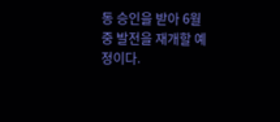동 승인을 받아 6월 중 발전을 재개할 예정이다.